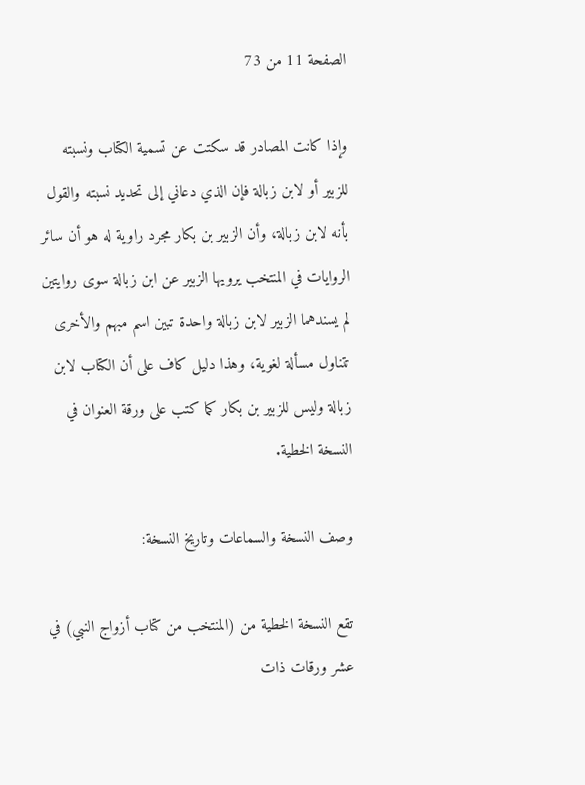الصفحة 11 من 73

وإذا كانت المصادر قد سكتت عن تسمية الكتاب ونسبته للزبير أو لابن زبالة فإن الذي دعاني إلى تحديد نسبته والقول بأنه لابن زبالة، وأن الزبير بن بكار مجرد راوية له هو أن سائر الروايات في المنتخب يرويها الزبير عن ابن زبالة سوى روايتين لم يسندهما الزبير لابن زبالة واحدة تبين اسم مبهم والأخرى تتناول مسألة لغوية، وهذا دليل كاف على أن الكتاب لابن زبالة وليس للزبير بن بكار كما كتب على ورقة العنوان في النسخة الخطية.

وصف النسخة والسماعات وتاريخ النسخة:

تقع النسخة الخطية من (المنتخب من كتاب أزواج النبي) في عشر ورقات ذات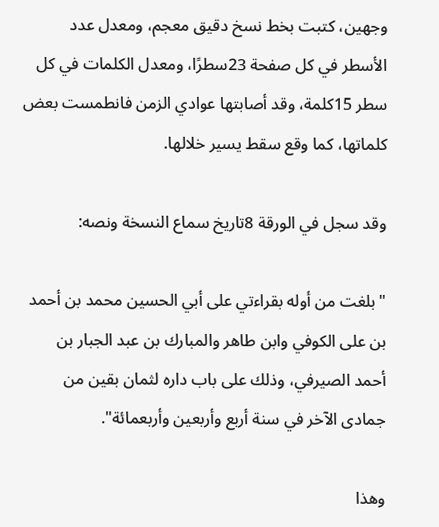وجهين، كتبت بخط نسخ دقيق معجم، ومعدل عدد الأسطر في كل صفحة 23سطرًا، ومعدل الكلمات في كل سطر 15كلمة، وقد أصابتها عوادي الزمن فانطمست بعض كلماتها، كما وقع سقط يسير خلالها.

وقد سجل في الورقة 8تاريخ سماع النسخة ونصه:

"بلغت من أوله بقراءتي على أبي الحسين محمد بن أحمد بن على الكوفي وابن طاهر والمبارك بن عبد الجبار بن أحمد الصيرفي، وذلك على باب داره لثمان بقين من جمادى الآخر في سنة أربع وأربعين وأربعمائة".

وهذا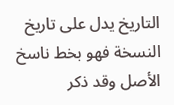التاريخ يدل على تاريخ النسخة فهو بخط ناسخ الأصل وقد ذكر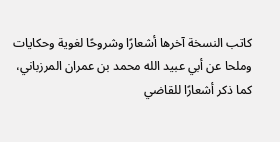كاتب النسخة آخرها أشعارًا وشروحًا لغوية وحكايات وملحا عن أبي عبيد الله محمد بن عمران المرزباني، كما ذكر أشعارًا للقاضي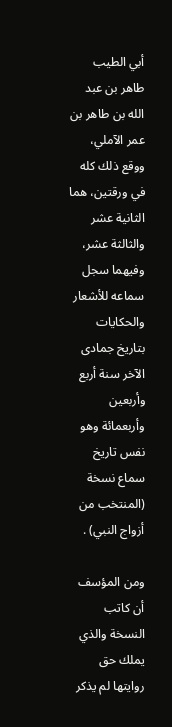أبي الطيب طاهر بن عبد الله بن طاهر بن عمر الآملي، ووقع ذلك كله في ورقتين، هما الثانية عشر والثالثة عشر، وفيهما سجل سماعه للأشعار والحكايات بتاريخ جمادى الآخر سنة أربع وأربعين وأربعمائة وهو نفس تاريخ سماع نسخة (المنتخب من أزواج النبي) .

ومن المؤسف أن كاتب النسخة والذي يملك حق روايتها لم يذكر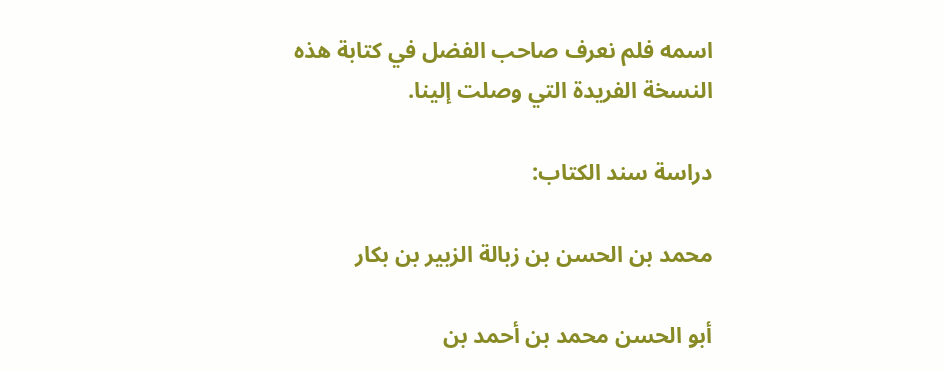اسمه فلم نعرف صاحب الفضل في كتابة هذه النسخة الفريدة التي وصلت إلينا.

دراسة سند الكتاب:

محمد بن الحسن بن زبالة الزبير بن بكار

أبو الحسن محمد بن أحمد بن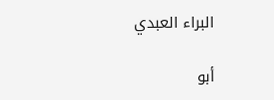البراء العبدي

أبو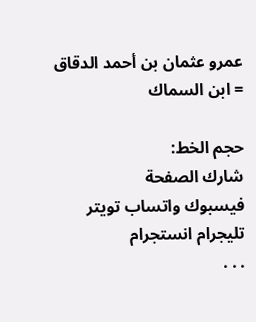عمرو عثمان بن أحمد الدقاق = ابن السماك

حجم الخط:
شارك الصفحة
فيسبوك واتساب تويتر تليجرام انستجرام
. . .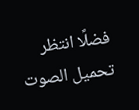فضلًا انتظر تحميل الصوت